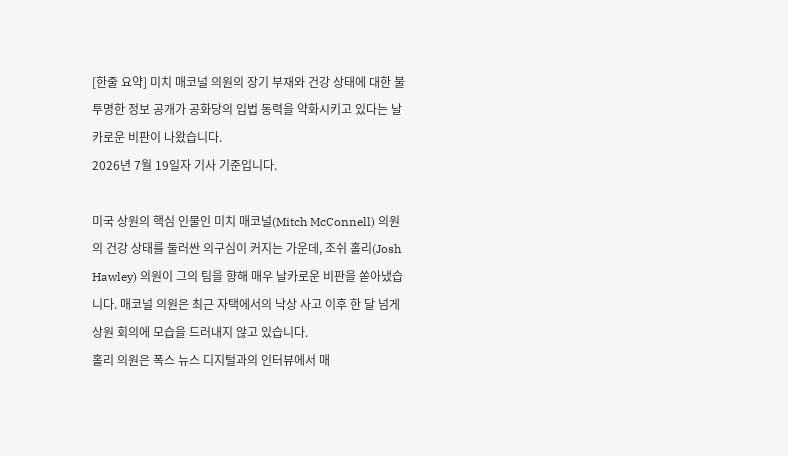[한줄 요약] 미치 매코널 의원의 장기 부재와 건강 상태에 대한 불투명한 정보 공개가 공화당의 입법 동력을 약화시키고 있다는 날카로운 비판이 나왔습니다.
2026년 7월 19일자 기사 기준입니다.

미국 상원의 핵심 인물인 미치 매코널(Mitch McConnell) 의원의 건강 상태를 둘러싼 의구심이 커지는 가운데, 조쉬 홀리(Josh Hawley) 의원이 그의 팀을 향해 매우 날카로운 비판을 쏟아냈습니다. 매코널 의원은 최근 자택에서의 낙상 사고 이후 한 달 넘게 상원 회의에 모습을 드러내지 않고 있습니다.
홀리 의원은 폭스 뉴스 디지털과의 인터뷰에서 매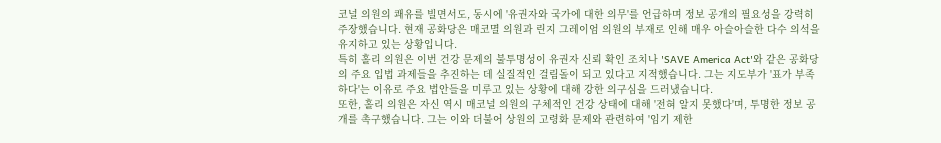코널 의원의 쾌유를 빌면서도, 동시에 '유권자와 국가에 대한 의무'를 언급하며 정보 공개의 필요성을 강력히 주장했습니다. 현재 공화당은 매코멸 의원과 린지 그레이엄 의원의 부재로 인해 매우 아슬아슬한 다수 의석을 유지하고 있는 상황입니다.
특히 홀리 의원은 이번 건강 문제의 불투명성이 유권자 신뢰 확인 조치나 'SAVE America Act'와 같은 공화당의 주요 입법 과제들을 추진하는 데 실질적인 걸림돌이 되고 있다고 지적했습니다. 그는 지도부가 '표가 부족하다'는 이유로 주요 법안들을 미루고 있는 상황에 대해 강한 의구심을 드러냈습니다.
또한, 홀리 의원은 자신 역시 매코널 의원의 구체적인 건강 상태에 대해 '전혀 알지 못했다'며, 투명한 정보 공개를 촉구했습니다. 그는 이와 더불어 상원의 고령화 문제와 관련하여 '임기 제한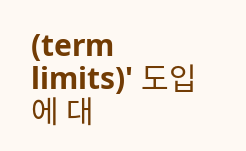(term limits)' 도입에 대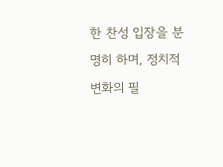한 찬성 입장을 분명히 하며, 정치적 변화의 필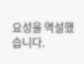요성을 역설했습니다.